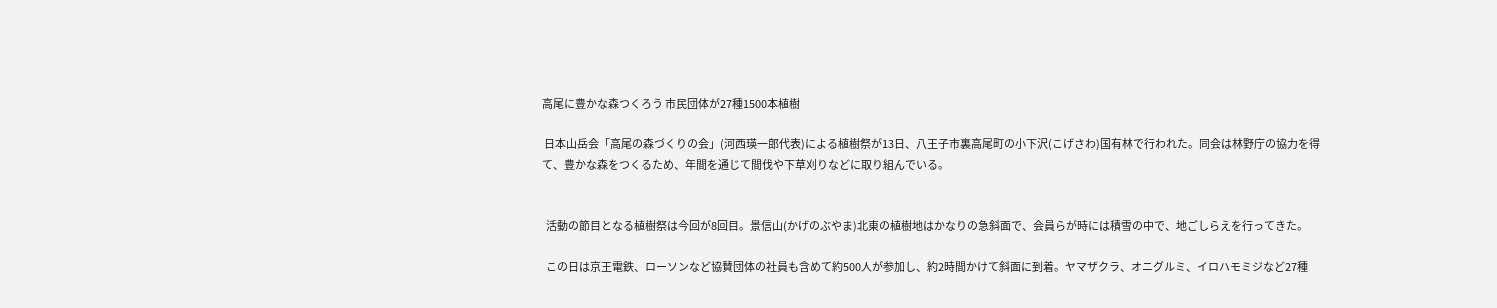高尾に豊かな森つくろう 市民団体が27種1500本植樹

 日本山岳会「高尾の森づくりの会」(河西瑛一郎代表)による植樹祭が13日、八王子市裏高尾町の小下沢(こげさわ)国有林で行われた。同会は林野庁の協力を得て、豊かな森をつくるため、年間を通じて間伐や下草刈りなどに取り組んでいる。


  活動の節目となる植樹祭は今回が8回目。景信山(かげのぶやま)北東の植樹地はかなりの急斜面で、会員らが時には積雪の中で、地ごしらえを行ってきた。

  この日は京王電鉄、ローソンなど協賛団体の社員も含めて約500人が参加し、約2時間かけて斜面に到着。ヤマザクラ、オニグルミ、イロハモミジなど27種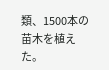類、1500本の苗木を植えた。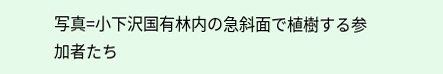写真=小下沢国有林内の急斜面で植樹する参加者たち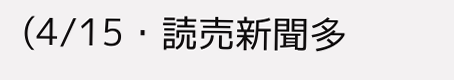(4/15・読売新聞多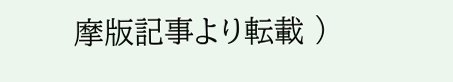摩版記事より転載 )